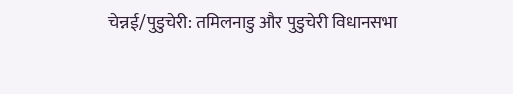चेन्नई/पुडुचेरी: तमिलनाडु और पुडुचेरी विधानसभा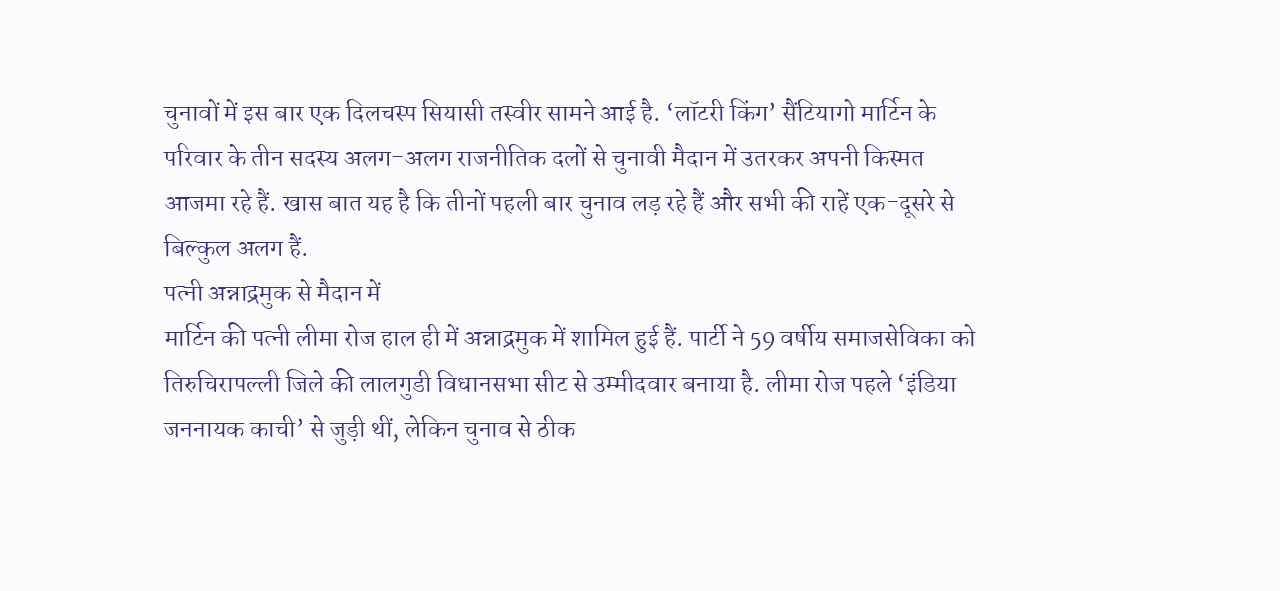चुनावों में इस बार एक दिलचस्प सियासी तस्वीर सामने आई है. ‘लॉटरी किंग’ सैंटियागो मार्टिन के परिवार के तीन सदस्य अलग-अलग राजनीतिक दलों से चुनावी मैदान में उतरकर अपनी किस्मत आजमा रहे हैं. खास बात यह है कि तीनों पहली बार चुनाव लड़ रहे हैं और सभी की राहें एक-दूसरे से बिल्कुल अलग हैं.
पत्नी अन्नाद्रमुक से मैदान में
मार्टिन की पत्नी लीमा रोज हाल ही में अन्नाद्रमुक में शामिल हुई हैं. पार्टी ने 59 वर्षीय समाजसेविका को तिरुचिरापल्ली जिले की लालगुडी विधानसभा सीट से उम्मीदवार बनाया है. लीमा रोज पहले ‘इंडिया जननायक काची’ से जुड़ी थीं, लेकिन चुनाव से ठीक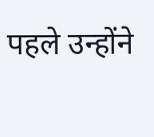पहले उन्होंने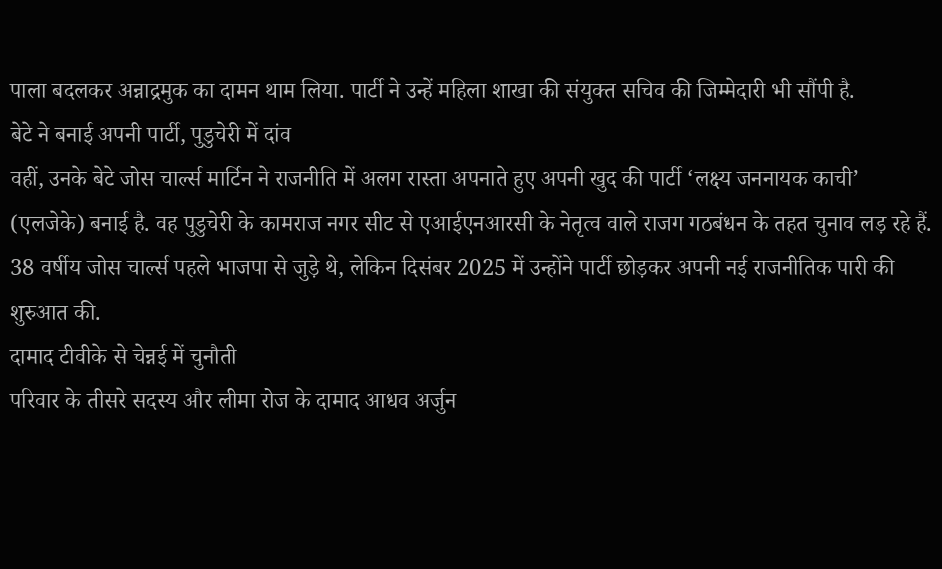पाला बदलकर अन्नाद्रमुक का दामन थाम लिया. पार्टी ने उन्हें महिला शाखा की संयुक्त सचिव की जिम्मेदारी भी सौंपी है.
बेटे ने बनाई अपनी पार्टी, पुडुचेरी में दांव
वहीं, उनके बेटे जोस चार्ल्स मार्टिन ने राजनीति में अलग रास्ता अपनाते हुए अपनी खुद की पार्टी ‘लक्ष्य जननायक काची’ (एलजेके) बनाई है. वह पुडुचेरी के कामराज नगर सीट से एआईएनआरसी के नेतृत्व वाले राजग गठबंधन के तहत चुनाव लड़ रहे हैं. 38 वर्षीय जोस चार्ल्स पहले भाजपा से जुड़े थे, लेकिन दिसंबर 2025 में उन्होंने पार्टी छोड़कर अपनी नई राजनीतिक पारी की शुरुआत की.
दामाद टीवीके से चेन्नई में चुनौती
परिवार के तीसरे सदस्य और लीमा रोज के दामाद आधव अर्जुन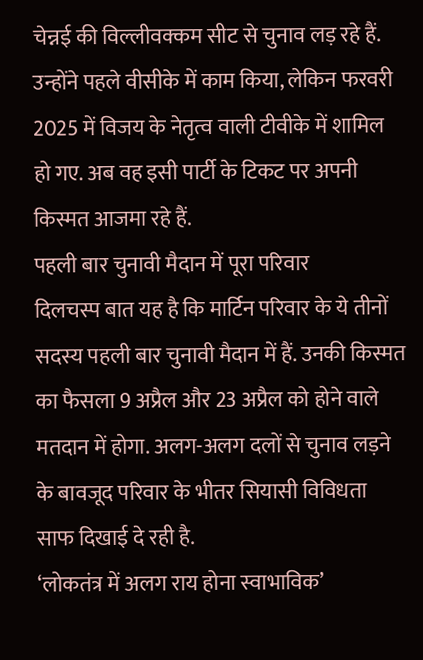चेन्नई की विल्लीवक्कम सीट से चुनाव लड़ रहे हैं. उन्होंने पहले वीसीके में काम किया, लेकिन फरवरी 2025 में विजय के नेतृत्व वाली टीवीके में शामिल हो गए. अब वह इसी पार्टी के टिकट पर अपनी किस्मत आजमा रहे हैं.
पहली बार चुनावी मैदान में पूरा परिवार
दिलचस्प बात यह है कि मार्टिन परिवार के ये तीनों सदस्य पहली बार चुनावी मैदान में हैं. उनकी किस्मत का फैसला 9 अप्रैल और 23 अप्रैल को होने वाले मतदान में होगा. अलग-अलग दलों से चुनाव लड़ने के बावजूद परिवार के भीतर सियासी विविधता साफ दिखाई दे रही है.
‘लोकतंत्र में अलग राय होना स्वाभाविक’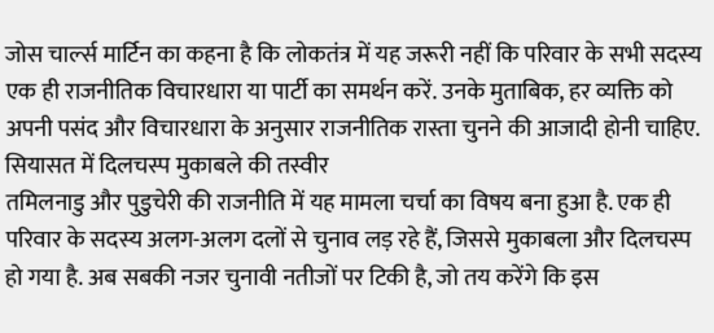जोस चार्ल्स मार्टिन का कहना है कि लोकतंत्र में यह जरूरी नहीं कि परिवार के सभी सदस्य एक ही राजनीतिक विचारधारा या पार्टी का समर्थन करें. उनके मुताबिक, हर व्यक्ति को अपनी पसंद और विचारधारा के अनुसार राजनीतिक रास्ता चुनने की आजादी होनी चाहिए.
सियासत में दिलचस्प मुकाबले की तस्वीर
तमिलनाडु और पुडुचेरी की राजनीति में यह मामला चर्चा का विषय बना हुआ है. एक ही परिवार के सदस्य अलग-अलग दलों से चुनाव लड़ रहे हैं, जिससे मुकाबला और दिलचस्प हो गया है. अब सबकी नजर चुनावी नतीजों पर टिकी है, जो तय करेंगे कि इस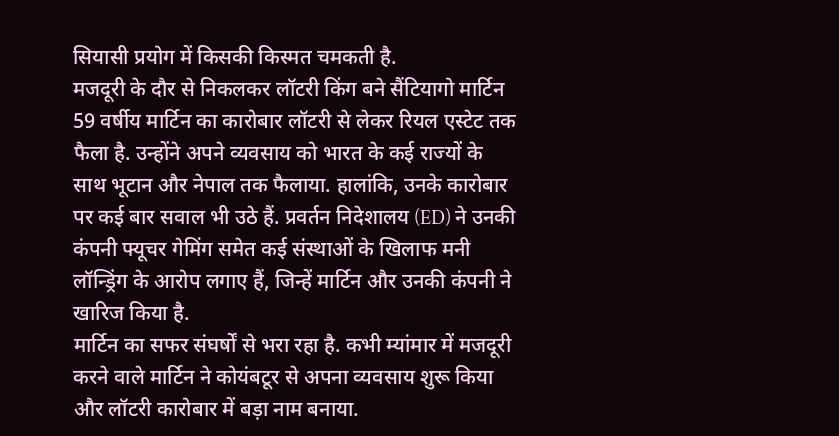सियासी प्रयोग में किसकी किस्मत चमकती है.
मजदूरी के दौर से निकलकर लॉटरी किंग बने सैंटियागो मार्टिन
59 वर्षीय मार्टिन का कारोबार लॉटरी से लेकर रियल एस्टेट तक फैला है. उन्होंने अपने व्यवसाय को भारत के कई राज्यों के साथ भूटान और नेपाल तक फैलाया. हालांकि, उनके कारोबार पर कई बार सवाल भी उठे हैं. प्रवर्तन निदेशालय (ED) ने उनकी कंपनी फ्यूचर गेमिंग समेत कई संस्थाओं के खिलाफ मनी लॉन्ड्रिंग के आरोप लगाए हैं, जिन्हें मार्टिन और उनकी कंपनी ने खारिज किया है.
मार्टिन का सफर संघर्षों से भरा रहा है. कभी म्यांमार में मजदूरी करने वाले मार्टिन ने कोयंबटूर से अपना व्यवसाय शुरू किया और लॉटरी कारोबार में बड़ा नाम बनाया.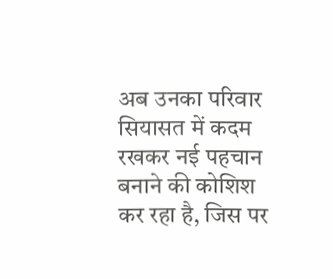अब उनका परिवार सियासत में कदम रखकर नई पहचान बनाने की कोशिश कर रहा है, जिस पर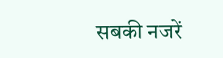सबकी नजरें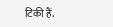टिकी हैं.